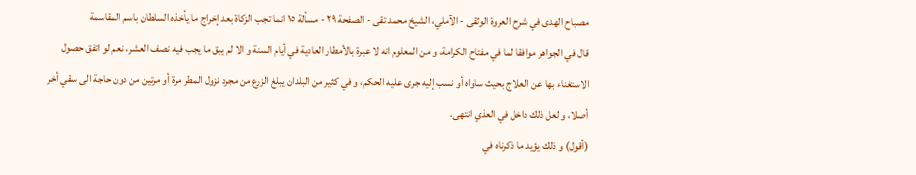مصباح الهدى في شرح العروة الوثقى - الآملي، الشيخ محمد تقى - الصفحة ٢٩ - مسألة ١٥ انما تجب الزكاة بعد إخراج ما يأخذه السلطان باسم المقاسمة
قال في الجواهر موافقا لما في مفتاح الكرامة، و من المعلوم انه لا عبرة بالأمطار العادية في أيام السنة و الا لم يبق ما يجب فيه نصف العشر، نعم لو اتفق حصول الاستغناء بها عن العلاج بحيث ساواه أو نسب إليه جرى عليه الحكم، و في كثير من البلدان يبلغ الزرع من مجرد نزول المطر مرة أو مرتين من دون حاجة الى سقي أخر أصلا، و لعل ذلك داخل في العذي انتهى.
(أقول) و ذلك يؤيد ما ذكرناه في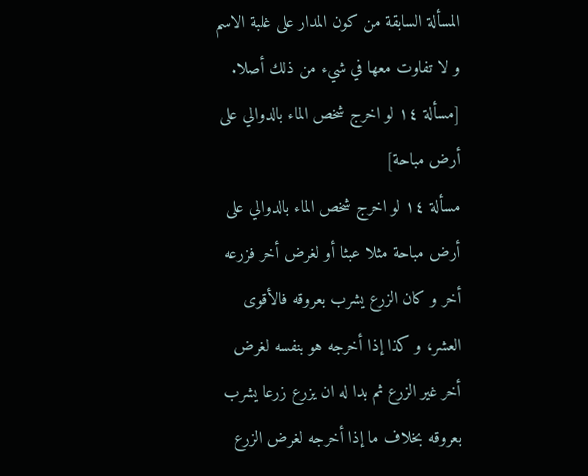المسألة السابقة من كون المدار على غلبة الاسم و لا تفاوت معها في شيء من ذلك أصلا.
[مسألة ١٤ لو اخرج شخص الماء بالدوالي على أرض مباحة]
مسألة ١٤ لو اخرج شخص الماء بالدوالي على أرض مباحة مثلا عبثا أو لغرض أخر فزرعه أخر و كان الزرع يشرب بعروقه فالأقوى العشر، و كذا إذا أخرجه هو بنفسه لغرض أخر غير الزرع ثم بدا له ان يزرع زرعا يشرب بعروقه بخلاف ما إذا أخرجه لغرض الزرع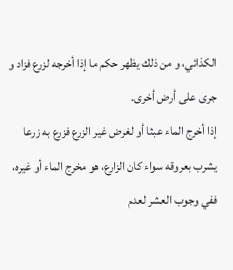الكذائي، و من ذلك يظهر حكم ما إذا أخرجه لزرع فزاد و جرى على أرض أخرى.
إذا أخرج الماء عبثا أو لغرض غير الزرع فزرع به زرعا يشرب بعروقه سواء كان الزارع، هو مخرج الماء أو غيره، ففي وجوب العشر لعدم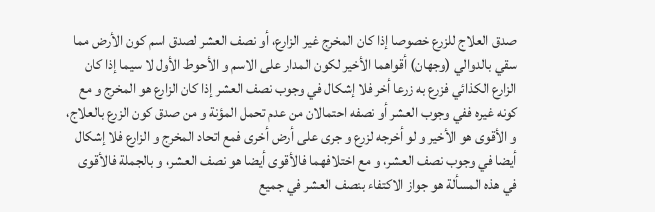صدق العلاج للزرع خصوصا إذا كان المخرج غير الزارع، أو نصف العشر لصدق اسم كون الأرض مما سقي بالدوالي (وجهان) أقواهما الأخير لكون المدار على الاسم و الأحوط الأول لا سيما إذا كان الزارع الكذائي فزرع به زرعا أخر فلا إشكال في وجوب نصف العشر إذا كان الزارع هو المخرج و مع كونه غيره ففي وجوب العشر أو نصفه احتمالان من عدم تحمل المؤنة و من صدق كون الزرع بالعلاج، و الأقوى هو الأخير و لو أخرجه لزرع و جرى على أرض أخرى فمع اتحاد المخرج و الزارع فلا إشكال أيضا في وجوب نصف العشر، و مع اختلافهما فالأقوى أيضا هو نصف العشر، و بالجملة فالأقوى في هذه المسألة هو جواز الاكتفاء بنصف العشر في جميع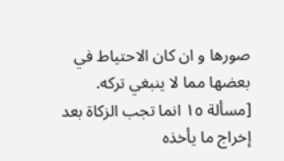صورها و ان كان الاحتياط في بعضها مما لا ينبغي تركه.
[مسألة ١٥ انما تجب الزكاة بعد إخراج ما يأخذه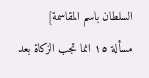السلطان باسم المقاسمة]
مسألة ١٥ انما تجب الزكاة بعد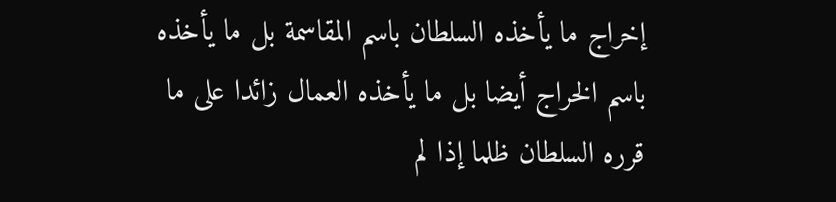إخراج ما يأخذه السلطان باسم المقاسمة بل ما يأخذه باسم الخراج أيضا بل ما يأخذه العمال زائدا على ما قرره السلطان ظلما إذا لم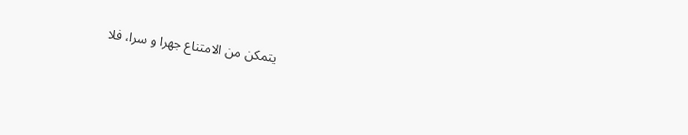يتمكن من الامتناع جهرا و سرا، فلا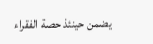يضمن حينئذ حصة الفقراء